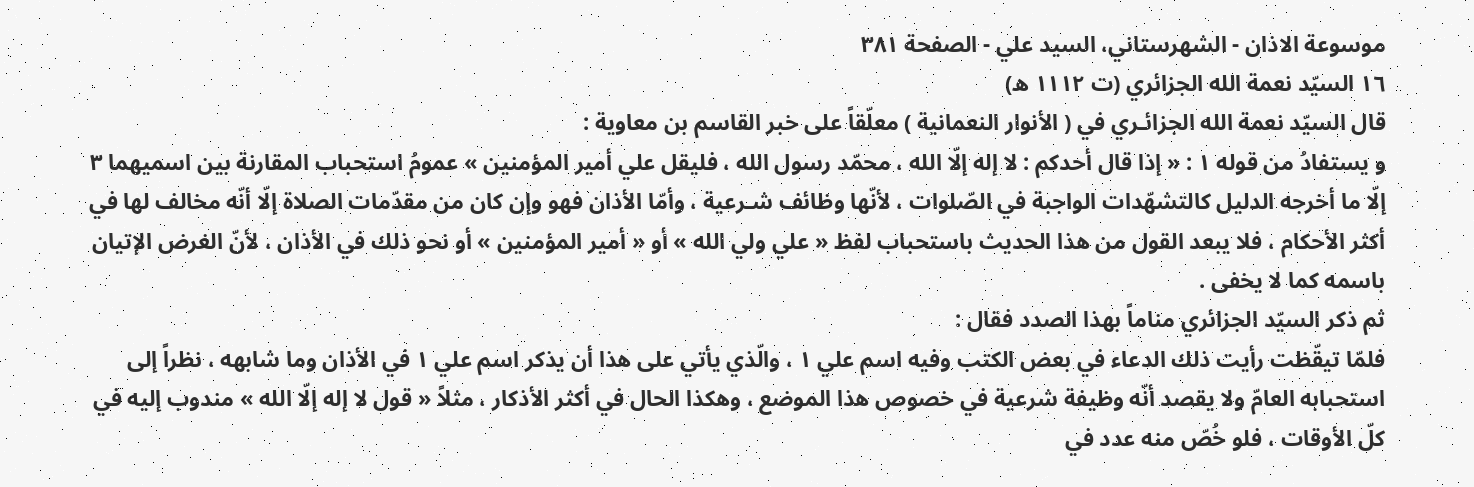موسوعة الاذان - الشهرستاني، السيد علي - الصفحة ٣٨١
١٦ السيّد نعمة الله الجزائري (ت ١١١٢ ه)
قال السيّد نعمة الله الجزائـري في ( الأنوار النعمانية ) معلّقاً على خبر القاسم بن معاوية :
و يستفادُ من قوله ١ : « إذا قال أحدكم : لا إله إلّا الله ، محمّد رسول الله ، فليقل علي أمير المؤمنين » عمومُ استحباب المقارنة بين اسميهما ٣ إلّا ما أخرجه الدليل كالتشهّدات الواجبة في الصّلوات ، لأنّها وظائف شـرعية ، وأمّا الأذان فهو وإن كان من مقدّمات الصلاة إلّا أنّه مخالف لها في أكثر الأحكام ، فلا يبعد القول من هذا الحديث باستحباب لفظ « علي ولي الله » أو « أمير المؤمنين » أو نحو ذلك في الأذان ، لأنّ الغرض الإتيان باسمه كما لا يخفى .
ثم ذكر السيّد الجزائري مناماً بهذا الصدد فقال :
فلمّا تيقّظت رأيت ذلك الدعاء في بعض الكتب وفيه اسم علي ١ ، والّذي يأتي على هذا أن يذكر اسم علي ١ في الأذان وما شابهه ، نظراً إلى استحبابه العامّ ولا يقصد أنّه وظيفة شرعية في خصوص هذا الموضع ، وهكذا الحال في أكثر الأذكار ، مثلاً « قول لا إله إلّا الله » مندوب إليه في كلّ الأوقات ، فلو خُصّ منه عدد في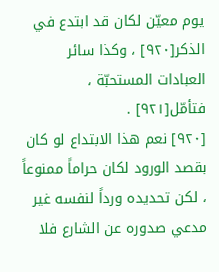يوم معيّن لكان قد ابتدع في الذكر[٩٢٠] ، وكذا سائر العبادات المستحبّة ، فتأمّل[٩٢١] .
[٩٢٠] نعم هذا الابتداع لو كان بقصد الورود لكان حراماً ممنوعاً ، لكن تحديده ورداً لنفسه غير مدعي صدوره عن الشارع فلا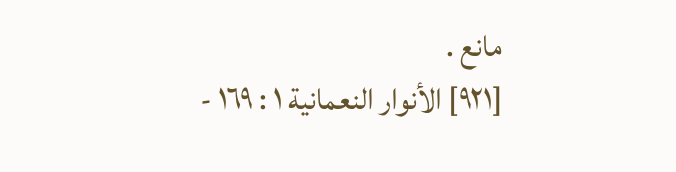مانع .
[٩٢١] الأنوار النعمانية ١ : ١٦٩ -